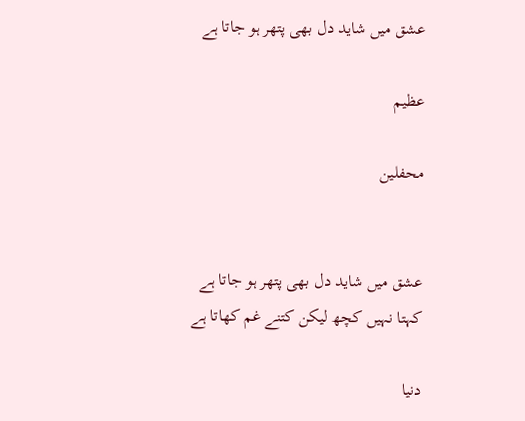عشق میں شاید دل بھی پتھر ہو جاتا ہے

عظیم

محفلین


عشق میں شاید دل بھی پتھر ہو جاتا ہے
کہتا نہیں کچھ لیکن کتنے غم کھاتا ہے

دنیا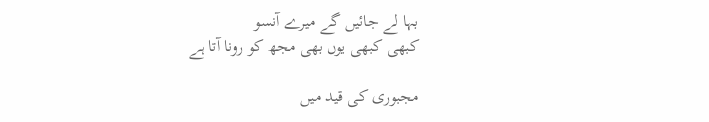بہا لے جائیں گے میرے آنسو
کبھی کبھی یوں بھی مجھ کو رونا آتا ہے

مجبوری کی قید میں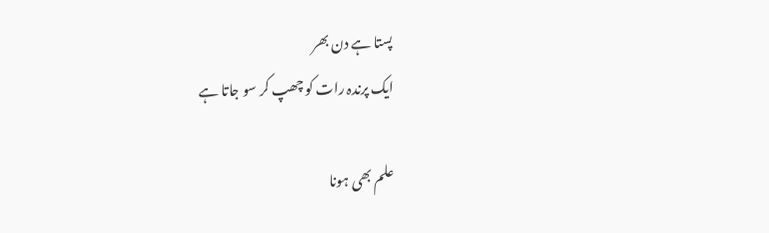پستا ہے دن بھر
ایک پرندہ رات کو چھپ کر سو جاتا ہے

علم بھی ہونا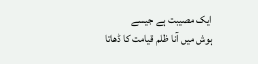ایک مصیبت ہے جیسے
ہوش میں آنا ظلم قیامت کا ڈھاتا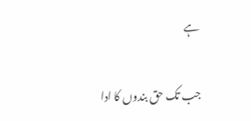ہے

جب تک حق بندوں کا ادا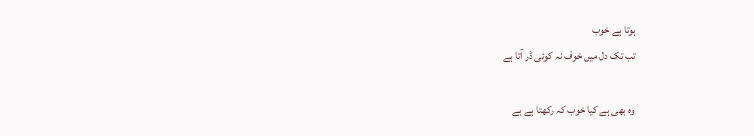ہوتا ہے خوب
تب تک دل میں خوف نہ کوئی ڈر آتا ہے

وہ بھی ہے کیا خوب کہ رکھتا ہے بے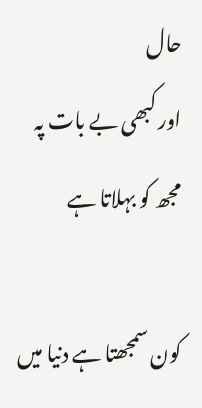حال
اور کبھی بے بات پہ مجھ کو بہلاتا ہے

کون سمجھتا ہے دنیا میں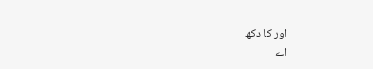اور کا دکھ
اے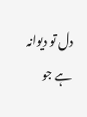دل تو دیوانہ ہے جو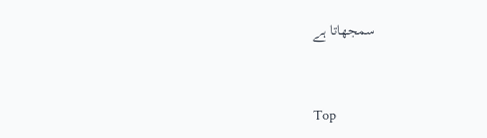سمجھاتا ہے



Top